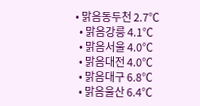• 맑음동두천 2.7℃
  • 맑음강릉 4.1℃
  • 맑음서울 4.0℃
  • 맑음대전 4.0℃
  • 맑음대구 6.8℃
  • 맑음울산 6.4℃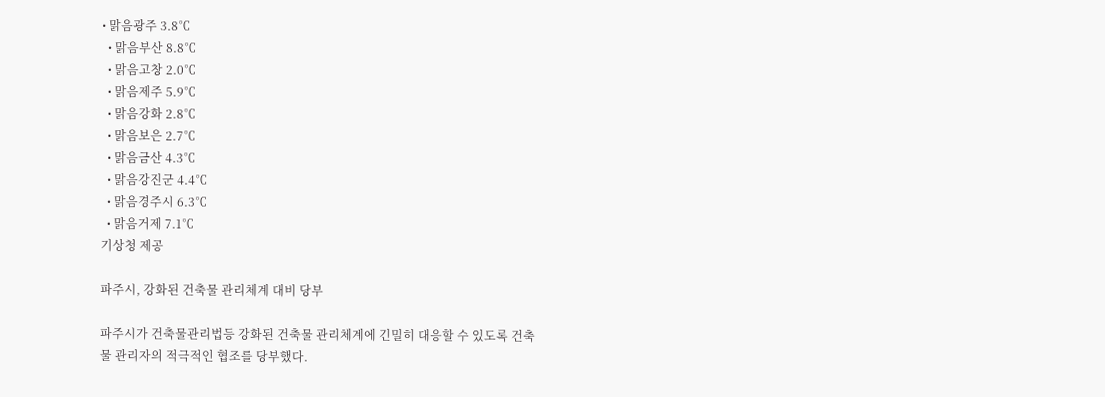• 맑음광주 3.8℃
  • 맑음부산 8.8℃
  • 맑음고창 2.0℃
  • 맑음제주 5.9℃
  • 맑음강화 2.8℃
  • 맑음보은 2.7℃
  • 맑음금산 4.3℃
  • 맑음강진군 4.4℃
  • 맑음경주시 6.3℃
  • 맑음거제 7.1℃
기상청 제공

파주시, 강화된 건축물 관리체계 대비 당부

파주시가 건축물관리법등 강화된 건축물 관리체계에 긴밀히 대응할 수 있도록 건축물 관리자의 적극적인 협조를 당부했다.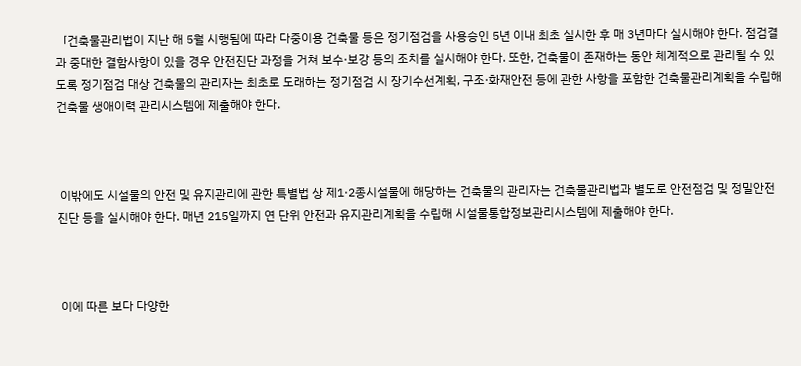「건축물관리법이 지난 해 5월 시행됨에 따라 다중이용 건축물 등은 정기점검을 사용승인 5년 이내 최초 실시한 후 매 3년마다 실시해야 한다. 점검결과 중대한 결함사항이 있을 경우 안전진단 과정을 거쳐 보수·보강 등의 조치를 실시해야 한다. 또한, 건축물이 존재하는 동안 체계적으로 관리될 수 있도록 정기점검 대상 건축물의 관리자는 최초로 도래하는 정기점검 시 장기수선계획, 구조·화재안전 등에 관한 사항을 포함한 건축물관리계획을 수립해 건축물 생애이력 관리시스템에 제출해야 한다.



 이밖에도 시설물의 안전 및 유지관리에 관한 특별법 상 제1·2종시설물에 해당하는 건축물의 관리자는 건축물관리법과 별도로 안전점검 및 정밀안전진단 등을 실시해야 한다. 매년 215일까지 연 단위 안전과 유지관리계획을 수립해 시설물통합정보관리시스템에 제출해야 한다.



 이에 따른 보다 다양한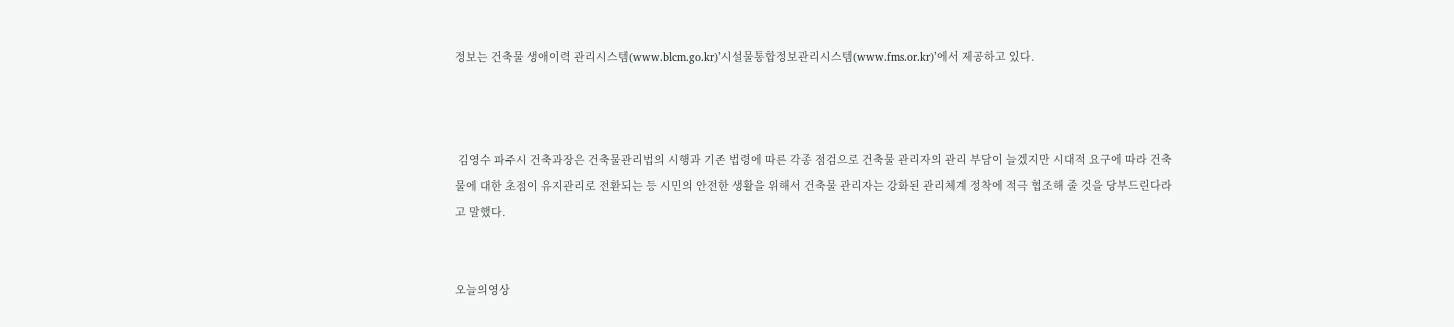정보는 건축물 생애이력 관리시스템(www.blcm.go.kr)’시설물통합정보관리시스템(www.fms.or.kr)’에서 제공하고 있다.



 김영수 파주시 건축과장은 건축물관리법의 시행과 기존 법령에 따른 각종 점검으로 건축물 관리자의 관리 부담이 늘겠지만 시대적 요구에 따라 건축물에 대한 초점이 유지관리로 전환되는 등 시민의 안전한 생활을 위해서 건축물 관리자는 강화된 관리체계 정착에 적극 협조해 줄 것을 당부드린다라고 말했다.


오늘의영상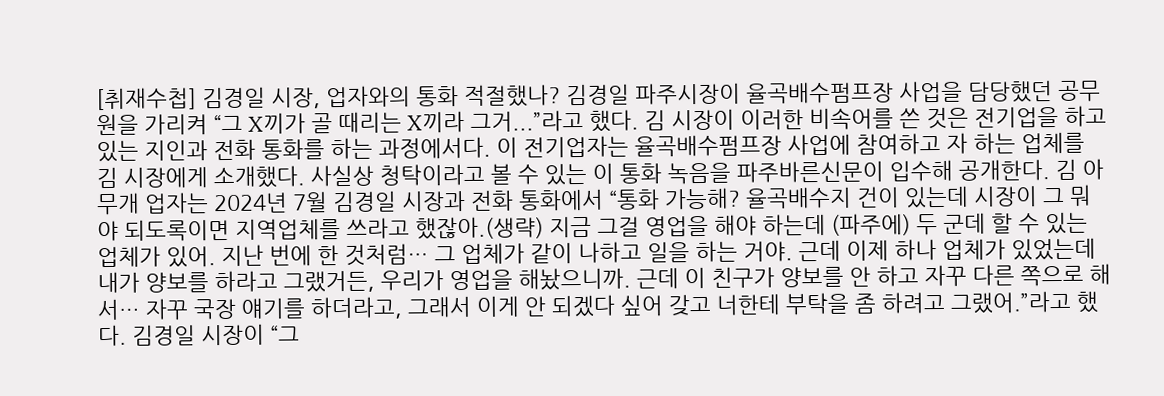[취재수첩] 김경일 시장, 업자와의 통화 적절했나? 김경일 파주시장이 율곡배수펌프장 사업을 담당했던 공무원을 가리켜 “그 X끼가 골 때리는 X끼라 그거...”라고 했다. 김 시장이 이러한 비속어를 쓴 것은 전기업을 하고 있는 지인과 전화 통화를 하는 과정에서다. 이 전기업자는 율곡배수펌프장 사업에 참여하고 자 하는 업체를 김 시장에게 소개했다. 사실상 청탁이라고 볼 수 있는 이 통화 녹음을 파주바른신문이 입수해 공개한다. 김 아무개 업자는 2024년 7월 김경일 시장과 전화 통화에서 “통화 가능해? 율곡배수지 건이 있는데 시장이 그 뭐야 되도록이면 지역업체를 쓰라고 했잖아.(생략) 지금 그걸 영업을 해야 하는데 (파주에) 두 군데 할 수 있는 업체가 있어. 지난 번에 한 것처럼… 그 업체가 같이 나하고 일을 하는 거야. 근데 이제 하나 업체가 있었는데 내가 양보를 하라고 그랬거든, 우리가 영업을 해놨으니까. 근데 이 친구가 양보를 안 하고 자꾸 다른 쪽으로 해서… 자꾸 국장 얘기를 하더라고, 그래서 이게 안 되겠다 싶어 갖고 너한테 부탁을 좀 하려고 그랬어.”라고 했다. 김경일 시장이 “그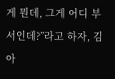게 뭔데, 그게 어디 부서인데?”라고 하자, 김 아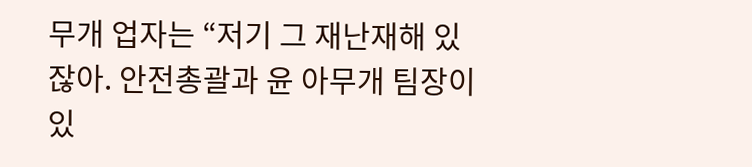무개 업자는 “저기 그 재난재해 있잖아. 안전총괄과 윤 아무개 팀장이 있